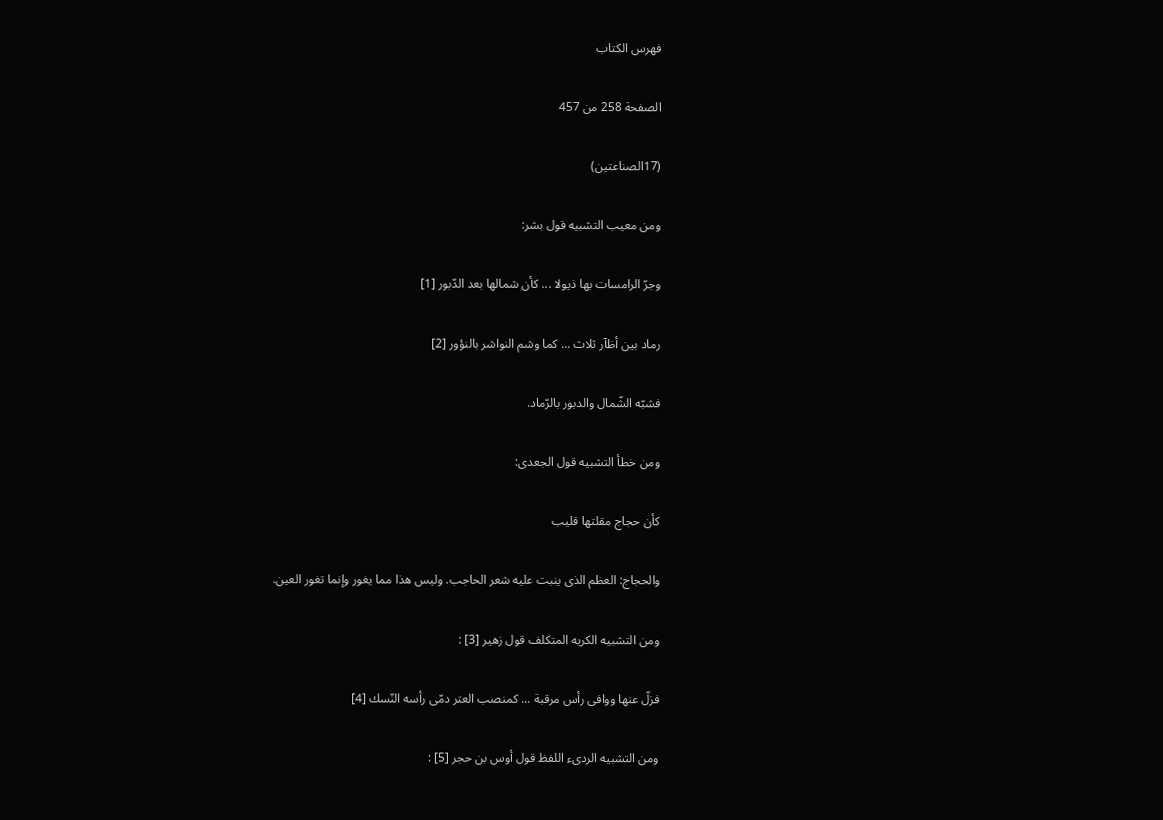فهرس الكتاب

الصفحة 258 من 457

(17الصناعتين)

ومن معيب التشبيه قول بشر:

وجرّ الرامسات بها ذيولا ... كأن شمالها بعد الدّبور [1]

رماد بين أظآر ثلاث ... كما وشم النواشر بالنؤور [2]

فشبّه الشّمال والدبور بالرّماد.

ومن خطأ التشبيه قول الجعدى:

كأن حجاج مقلتها قليب

والحجاج: العظم الذى ينبت عليه شعر الحاجب. وليس هذا مما يغور وإنما تغور العين.

ومن التشبيه الكريه المتكلف قول زهير [3] :

فزلّ عنها ووافى رأس مرقبة ... كمنصب العتر دمّى رأسه النّسك [4]

ومن التشبيه الردىء اللفظ قول أوس بن حجر [5] :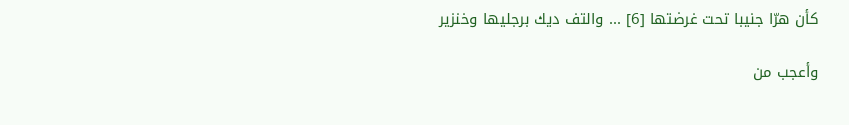كأن هرّا جنيبا تحت غرضتها [6] ... والتف ديك برجليها وخنزير

وأعجب من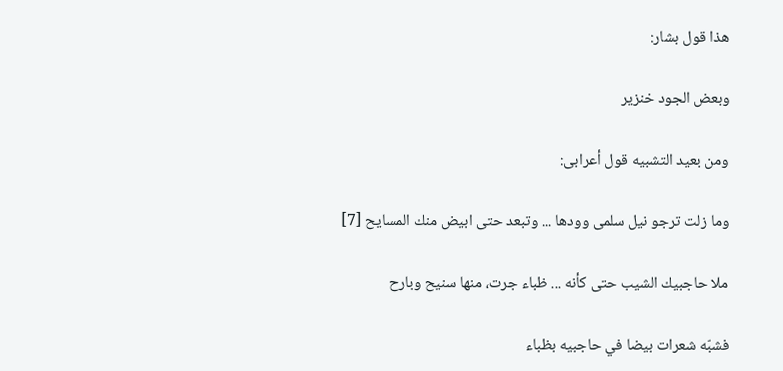هذا قول بشار:

وبعض الجود خنزير

ومن بعيد التشبيه قول أعرابى:

وما زلت ترجو نيل سلمى وودها ... وتبعد حتى ابيض منك المسايح [7]

ملا حاجبيك الشيب حتى كأنه ... ظباء جرت، منها سنيح وبارح

فشبّه شعرات بيضا في حاجبيه بظباء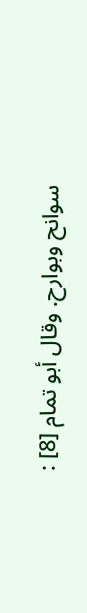سوانح وبوارح. وقال أبو تمام [8] :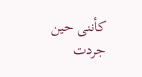كأننى حين جردت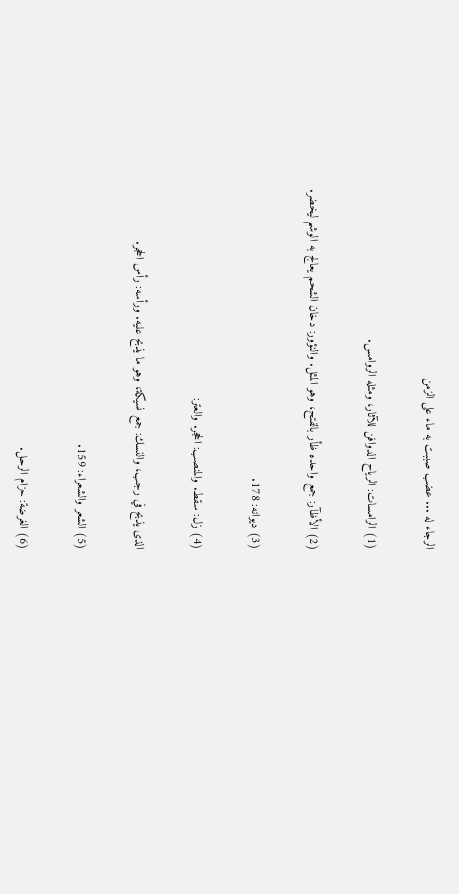الرجاء له ... عضب صببت به ماء على الزمن

(1) الرامسات: الرياح الدوافن للآثار، ومثله الروامس.

(2) الأظآر: جمع واحده ظأر بالفتح، وهو المثل. والنؤور: دخان الشحم يعالج به الوشم ليخضر.

(3) ديوانه: 178.

(4) زل: سقط. والمنصب: الحجر. والعتر:

الذى يذبح في رجب، والنسك: جمع نسيكة، وهو ما يذبح عليه. ورأسه: رأس الحجر.

(5) الشعر والشعراء: 159.

(6) الغرضة: حزام الرحل.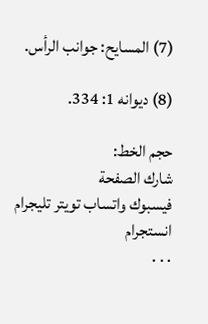(7) المسايح: جوانب الرأس.

(8) ديوانه 1: 334.

حجم الخط:
شارك الصفحة
فيسبوك واتساب تويتر تليجرام انستجرام
. . .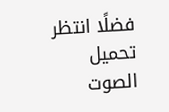فضلًا انتظر تحميل الصوت